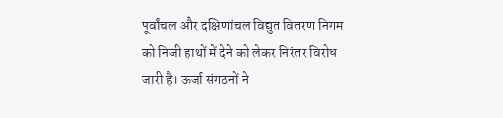पूर्वांचल और दक्षिणांचल विद्युत वितरण निगम को निजी हाथों में देने को लेकर निरंतर विरोध जारी है। ऊर्जा संगठनों ने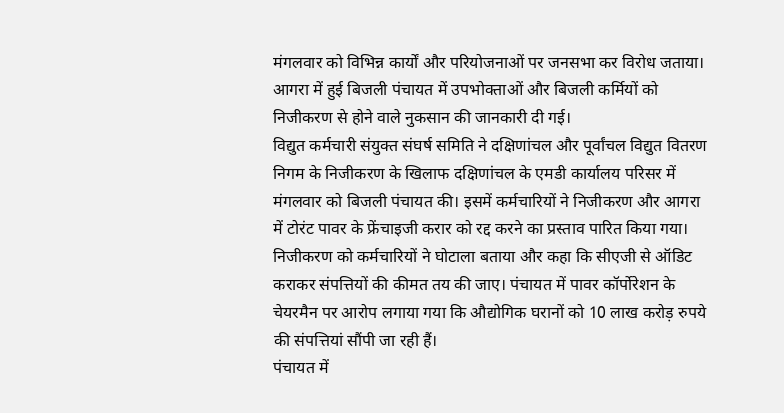मंगलवार को विभिन्न कार्यों और परियोजनाओं पर जनसभा कर विरोध जताया। आगरा में हुई बिजली पंचायत में उपभोक्ताओं और बिजली कर्मियों को निजीकरण से होने वाले नुकसान की जानकारी दी गई।
विद्युत कर्मचारी संयुक्त संघर्ष समिति ने दक्षिणांचल और पूर्वांचल विद्युत वितरण निगम के निजीकरण के खिलाफ दक्षिणांचल के एमडी कार्यालय परिसर में मंगलवार को बिजली पंचायत की। इसमें कर्मचारियों ने निजीकरण और आगरा में टोरंट पावर के फ्रेंचाइजी करार को रद्द करने का प्रस्ताव पारित किया गया। निजीकरण को कर्मचारियों ने घोटाला बताया और कहा कि सीएजी से ऑडिट कराकर संपत्तियों की कीमत तय की जाए। पंचायत में पावर कॉर्पोरेशन के चेयरमैन पर आरोप लगाया गया कि औद्योगिक घरानों को 10 लाख करोड़ रुपये की संपत्तियां सौंपी जा रही हैं।
पंचायत में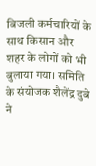बिजली कर्मचारियों के साथ किसान और शहर के लोगों को भी बुलाया गया। समिति के संयोजक शैलेंद्र दुबे ने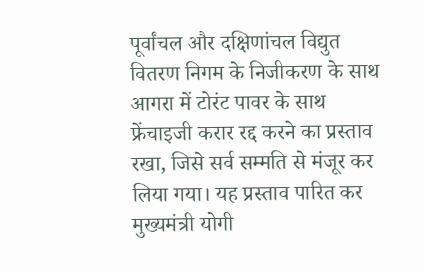पूर्वांचल और दक्षिणांचल विद्युत वितरण निगम के निजीकरण के साथ आगरा में टोरंट पावर के साथ फ्रेंचाइजी करार रद्द करने का प्रस्ताव रखा, जिसे सर्व सम्मति से मंजूर कर लिया गया। यह प्रस्ताव पारित कर मुख्यमंत्री योगी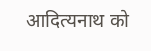आदित्यनाथ को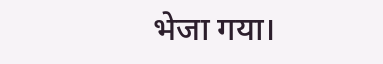भेजा गया।